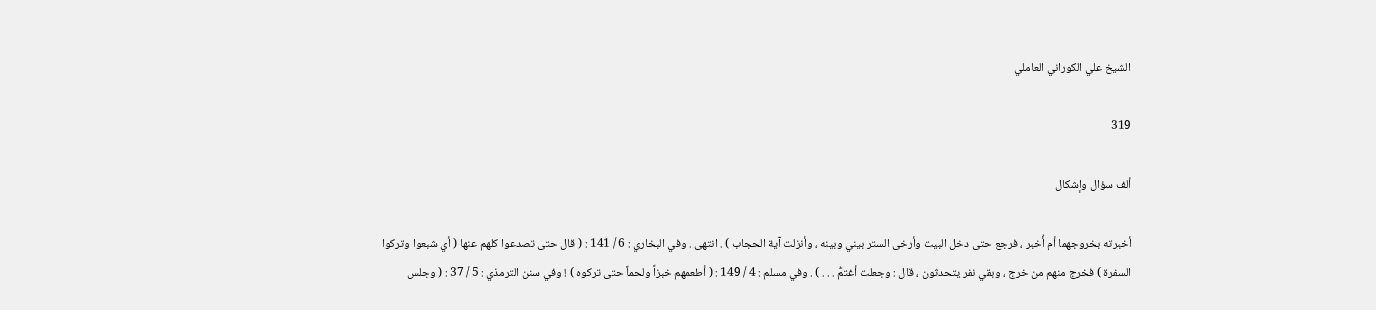الشيخ علي الكوراني العاملي

319

ألف سؤال وإشكال

أخبرته بخروجهما أم أُخبر ، فرجع حتى دخل البيت وأرخى الستر بيني وبينه ، وأنزلت آية الحجاب ) . انتهى . وفي البخاري : 6 / 141 : ( قال حتى تصدعوا كلهم عنها ( أي شبعوا وتركوا السفرة ) فخرج منهم من خرج ، وبقي نفر يتحدثون ، قال : وجعلت أغتمُّ . . . ) . وفي مسلم : 4 / 149 : ( أطعمهم خبزاً ولحماً حتى تركوه ) ! وفي سنن الترمذي : 5 / 37 : ( وجلس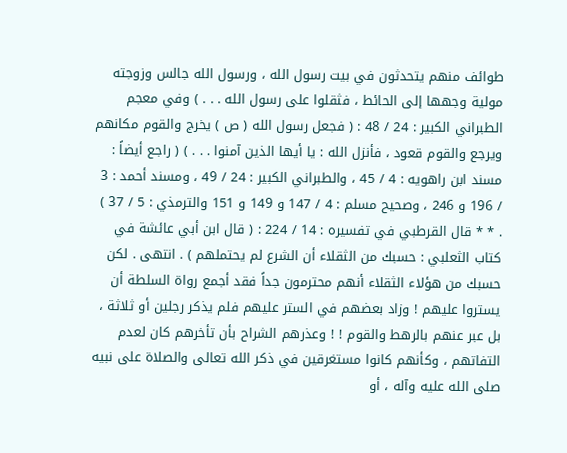طوائف منهم يتحدثون في بيت رسول الله ، ورسول الله جالس وزوجته مولية وجهها إلى الحائط ، فثقلوا على رسول الله . . . ) وفي معجم الطبراني الكبير : 24 / 48 : ( فجعل رسول الله ( ص ) يخرج والقوم مكانهم ويرجع والقوم قعود ، فأنزل الله : يا أيها الذين آمنوا . . . ) ( راجع أيضاً : مسند ابن راهويه : 4 / 45 ، والطبراني الكبير : 24 / 49 ، ومسند أحمد : 3 / 196 و 246 ، وصحيح مسلم : 4 / 147 و 149 و 151 والترمذي : 5 / 37 ) . * * قال القرطبي في تفسيره : 14 / 224 : ( قال ابن أبي عائشة في كتاب الثعلبي : حسبك من الثقلاء أن الشرع لم يحتملهم ) . انتهى . لكن حسبك من هؤلاء الثقلاء أنهم محترمون جداً فقد أجمع رواة السلطة أن يستروا عليهم ! وزاد بعضهم في الستر عليهم فلم يذكر رجلين أو ثلاثة ، بل عبر عنهم بالرهط والقوم ! ! وعذرهم الشراح بأن تأخرهم كان لعدم التفاتهم ، وكأنهم كانوا مستغرقين في ذكر الله تعالى والصلاة على نبيه صلى الله عليه وآله ، أو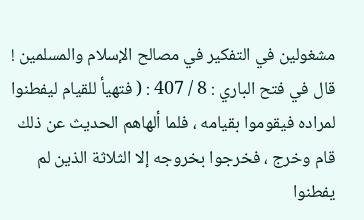مشغولين في التفكير في مصالح الإسلام والمسلمين ! قال في فتح الباري : 8 / 407 : ( فتهيأ للقيام ليفطنوا لمراده فيقوموا بقيامه ، فلما ألهاهم الحديث عن ذلك قام وخرج ، فخرجوا بخروجه إلا الثلاثة الذين لم يفطنوا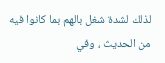لذلك لشدة شغل بالهم بما كانوا فيه من الحديث ، وفي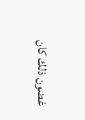غضون ذلك كان